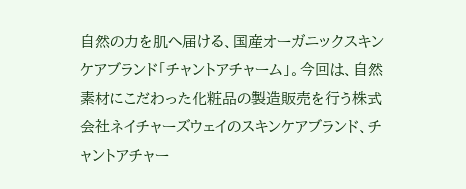自然の力を肌へ届ける、国産オーガニックスキンケアブランド「チャントアチャーム」。今回は、自然素材にこだわった化粧品の製造販売を行う株式会社ネイチャーズウェイのスキンケアブランド、チャントアチャー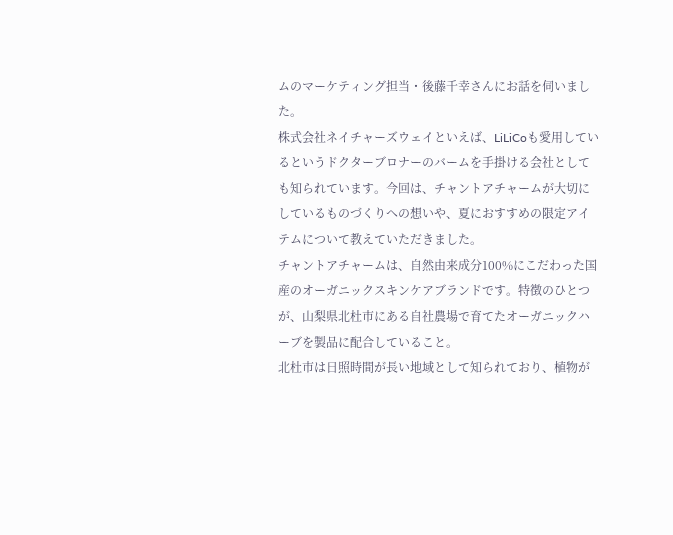ムのマーケティング担当・後藤千幸さんにお話を伺いました。
株式会社ネイチャーズウェイといえば、LiLiCoも愛用しているというドクターブロナーのバームを手掛ける会社としても知られています。今回は、チャントアチャームが大切にしているものづくりへの想いや、夏におすすめの限定アイテムについて教えていただきました。
チャントアチャームは、自然由来成分100%にこだわった国産のオーガニックスキンケアブランドです。特徴のひとつが、山梨県北杜市にある自社農場で育てたオーガニックハーブを製品に配合していること。
北杜市は日照時間が長い地域として知られており、植物が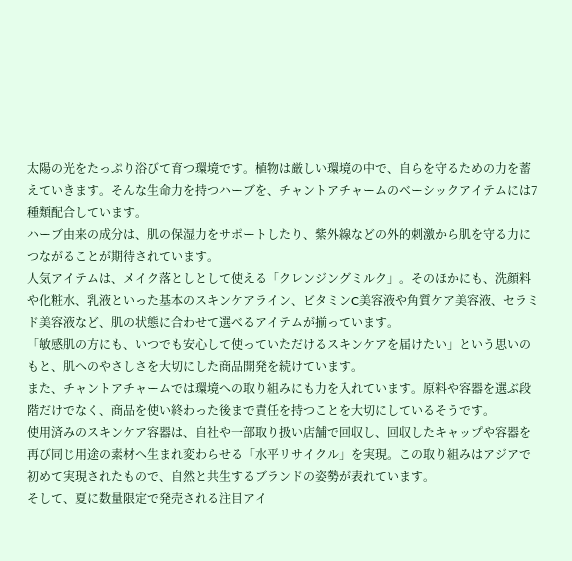太陽の光をたっぷり浴びて育つ環境です。植物は厳しい環境の中で、自らを守るための力を蓄えていきます。そんな生命力を持つハーブを、チャントアチャームのベーシックアイテムには7種類配合しています。
ハーブ由来の成分は、肌の保湿力をサポートしたり、紫外線などの外的刺激から肌を守る力につながることが期待されています。
人気アイテムは、メイク落としとして使える「クレンジングミルク」。そのほかにも、洗顔料や化粧水、乳液といった基本のスキンケアライン、ビタミンC美容液や角質ケア美容液、セラミド美容液など、肌の状態に合わせて選べるアイテムが揃っています。
「敏感肌の方にも、いつでも安心して使っていただけるスキンケアを届けたい」という思いのもと、肌へのやさしさを大切にした商品開発を続けています。
また、チャントアチャームでは環境への取り組みにも力を入れています。原料や容器を選ぶ段階だけでなく、商品を使い終わった後まで責任を持つことを大切にしているそうです。
使用済みのスキンケア容器は、自社や一部取り扱い店舗で回収し、回収したキャップや容器を再び同じ用途の素材へ生まれ変わらせる「水平リサイクル」を実現。この取り組みはアジアで初めて実現されたもので、自然と共生するブランドの姿勢が表れています。
そして、夏に数量限定で発売される注目アイ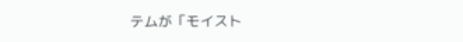テムが「モイスト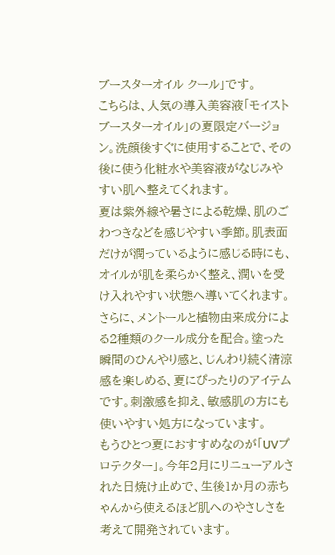ブースターオイル クール」です。
こちらは、人気の導入美容液「モイストブースターオイル」の夏限定バージョン。洗顔後すぐに使用することで、その後に使う化粧水や美容液がなじみやすい肌へ整えてくれます。
夏は紫外線や暑さによる乾燥、肌のごわつきなどを感じやすい季節。肌表面だけが潤っているように感じる時にも、オイルが肌を柔らかく整え、潤いを受け入れやすい状態へ導いてくれます。
さらに、メントールと植物由来成分による2種類のクール成分を配合。塗った瞬間のひんやり感と、じんわり続く清涼感を楽しめる、夏にぴったりのアイテムです。刺激感を抑え、敏感肌の方にも使いやすい処方になっています。
もうひとつ夏におすすめなのが「UVプロテクター」。今年2月にリニューアルされた日焼け止めで、生後1か月の赤ちゃんから使えるほど肌へのやさしさを考えて開発されています。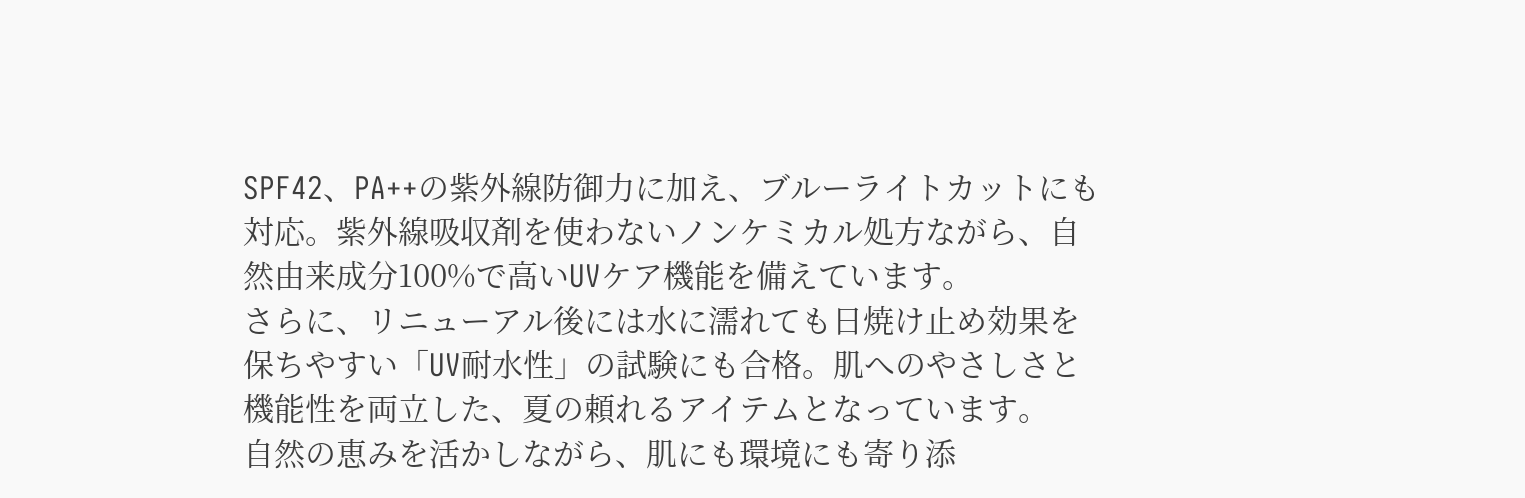SPF42、PA++の紫外線防御力に加え、ブルーライトカットにも対応。紫外線吸収剤を使わないノンケミカル処方ながら、自然由来成分100%で高いUVケア機能を備えています。
さらに、リニューアル後には水に濡れても日焼け止め効果を保ちやすい「UV耐水性」の試験にも合格。肌へのやさしさと機能性を両立した、夏の頼れるアイテムとなっています。
自然の恵みを活かしながら、肌にも環境にも寄り添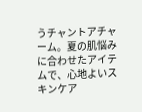うチャントアチャーム。夏の肌悩みに合わせたアイテムで、心地よいスキンケア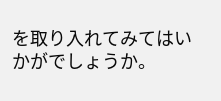を取り入れてみてはいかがでしょうか。